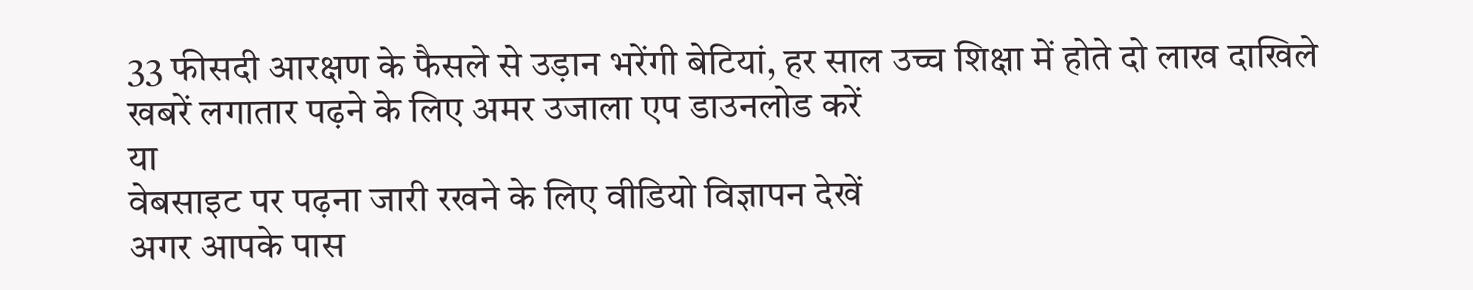33 फीसदी आरक्षण के फैसले से उड़ान भरेंगी बेटियां, हर साल उच्च शिक्षा में होते दो लाख दाखिले
खबरें लगातार पढ़ने के लिए अमर उजाला एप डाउनलोड करें
या
वेबसाइट पर पढ़ना जारी रखने के लिए वीडियो विज्ञापन देखें
अगर आपके पास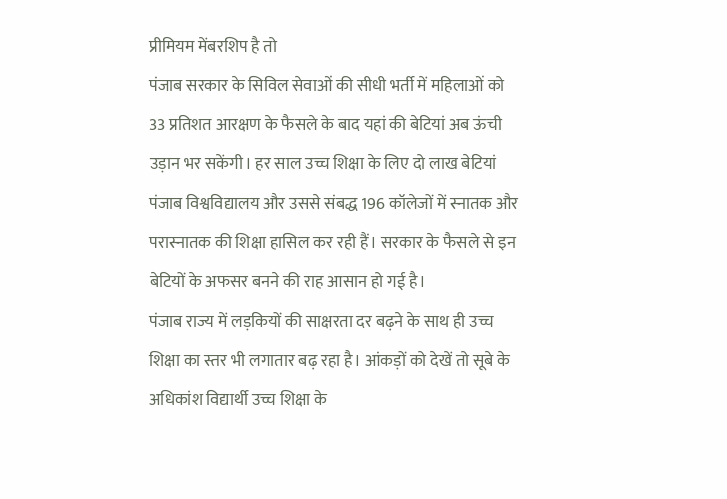प्रीमियम मेंबरशिप है तो
पंजाब सरकार के सिविल सेवाओं की सीधी भर्ती में महिलाओं को 33 प्रतिशत आरक्षण के फैसले के बाद यहां की बेटियां अब ऊंची उड़ान भर सकेंगी। हर साल उच्च शिक्षा के लिए दो लाख बेटियां पंजाब विश्वविद्यालय और उससे संबद्ध 196 कॉलेजों में स्नातक और परास्नातक की शिक्षा हासिल कर रही हैं। सरकार के फैसले से इन बेटियों के अफसर बनने की राह आसान हो गई है।
पंजाब राज्य में लड़कियों की साक्षरता दर बढ़ने के साथ ही उच्च शिक्षा का स्तर भी लगातार बढ़ रहा है। आंकड़ों को देखें तो सूबे के अधिकांश विद्यार्थी उच्च शिक्षा के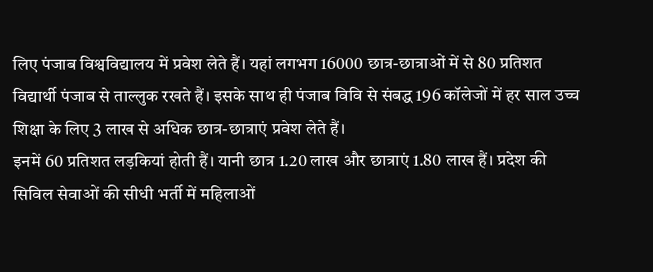लिए पंजाब विश्वविद्यालय में प्रवेश लेते हैं। यहां लगभग 16000 छात्र-छात्राओं में से 80 प्रतिशत विद्यार्थी पंजाब से ताल्लुक रखते हैं। इसके साथ ही पंजाब विवि से संबद्ध 196 कॉलेजों में हर साल उच्च शिक्षा के लिए 3 लाख से अधिक छात्र-छात्राएं प्रवेश लेते हैं।
इनमें 60 प्रतिशत लड़कियां होती हैं। यानी छात्र 1.20 लाख और छात्राएं 1.80 लाख हैं। प्रदेश की सिविल सेवाओं की सीधी भर्ती में महिलाओं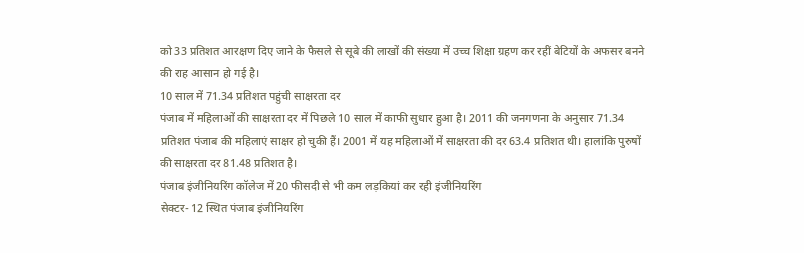को 33 प्रतिशत आरक्षण दिए जाने के फैसले से सूबे की लाखों की संख्या में उच्च शिक्षा ग्रहण कर रहीं बेटियों के अफसर बनने की राह आसान हो गई है।
10 साल में 71.34 प्रतिशत पहुंची साक्षरता दर
पंजाब में महिलाओं की साक्षरता दर में पिछले 10 साल में काफी सुधार हुआ है। 2011 की जनगणना के अनुसार 71.34 प्रतिशत पंजाब की महिलाएं साक्षर हो चुकी हैं। 2001 में यह महिलाओं में साक्षरता की दर 63.4 प्रतिशत थी। हालांकि पुरुषों की साक्षरता दर 81.48 प्रतिशत है।
पंजाब इंजीनियरिंग कॉलेज में 20 फीसदी से भी कम लड़कियां कर रही इंजीनियरिंग
सेक्टर- 12 स्थित पंजाब इंजीनियरिंग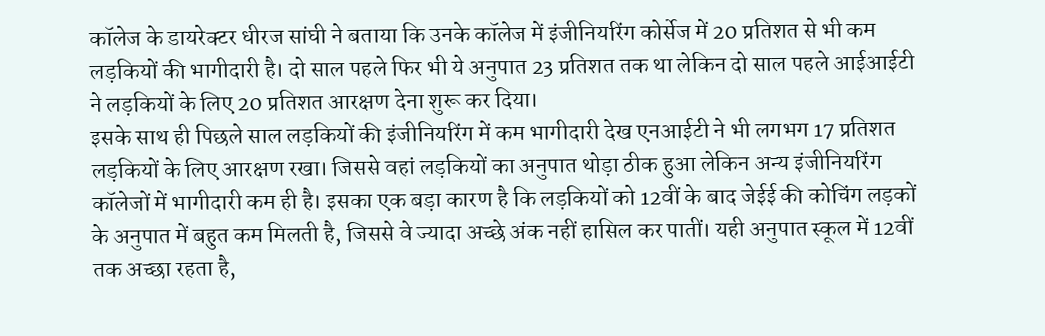कॉलेज के डायरेक्टर धीरज सांघी ने बताया कि उनके कॉलेज में इंजीनियरिंग कोर्सेज में 20 प्रतिशत से भी कम लड़कियों की भागीदारी है। दो साल पहले फिर भी ये अनुपात 23 प्रतिशत तक था लेकिन दो साल पहले आईआईटी ने लड़कियों के लिए 20 प्रतिशत आरक्षण देना शुरू कर दिया।
इसके साथ ही पिछले साल लड़कियों की इंजीनियरिंग में कम भागीदारी देख एनआईटी ने भी लगभग 17 प्रतिशत लड़कियों के लिए आरक्षण रखा। जिससे वहां लड़कियों का अनुपात थोड़ा ठीक हुआ लेकिन अन्य इंजीनियरिंग कॉलेजों में भागीदारी कम ही है। इसका एक बड़ा कारण है कि लड़कियों को 12वीं के बाद जेईई की कोचिंग लड़कों के अनुपात में बहुत कम मिलती है, जिससे वे ज्यादा अच्छे अंक नहीं हासिल कर पातीं। यही अनुपात स्कूल में 12वीं तक अच्छा रहता है,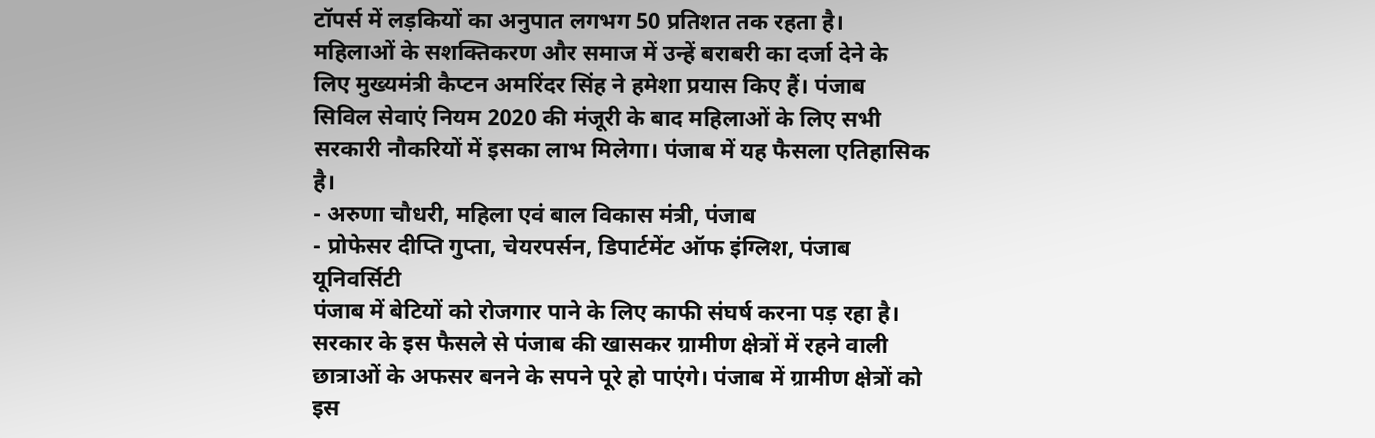टॉपर्स में लड़कियों का अनुपात लगभग 50 प्रतिशत तक रहता है।
महिलाओं के सशक्तिकरण और समाज में उन्हें बराबरी का दर्जा देने के लिए मुख्यमंत्री कैप्टन अमरिंदर सिंह ने हमेशा प्रयास किए हैं। पंजाब सिविल सेवाएं नियम 2020 की मंजूरी के बाद महिलाओं के लिए सभी सरकारी नौकरियों में इसका लाभ मिलेगा। पंजाब में यह फैसला एतिहासिक है।
- अरुणा चौधरी, महिला एवं बाल विकास मंत्री, पंजाब
- प्रोफेसर दीप्ति गुप्ता, चेयरपर्सन, डिपार्टमेंट ऑफ इंग्लिश, पंजाब यूनिवर्सिटी
पंजाब में बेटियों को रोजगार पाने के लिए काफी संघर्ष करना पड़ रहा है। सरकार के इस फैसले से पंजाब की खासकर ग्रामीण क्षेत्रों में रहने वाली छात्राओं के अफसर बनने के सपने पूरे हो पाएंगे। पंजाब में ग्रामीण क्षेत्रों को इस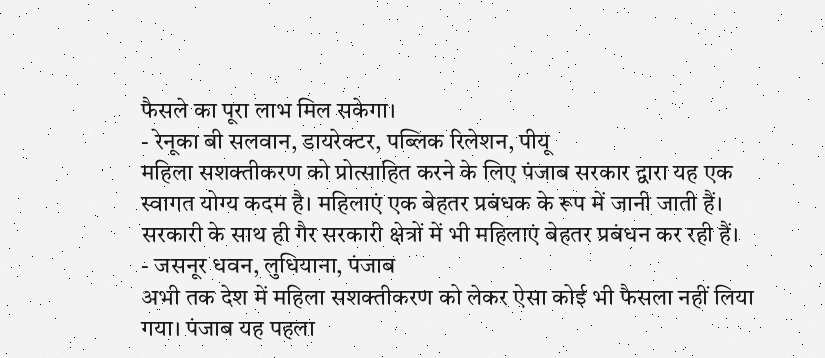फैसले का पूरा लाभ मिल सकेगा।
- रेनूका बी सलवान, डायरेक्टर, पब्लिक रिलेशन, पीयू
महिला सशक्तीकरण को प्रोत्साहित करने के लिए पंजाब सरकार द्वारा यह एक स्वागत योग्य कदम है। महिलाएं एक बेहतर प्रबंधक के रूप में जानी जाती हैं। सरकारी के साथ ही गैर सरकारी क्षेत्रों में भी महिलाएं बेहतर प्रबंधन कर रही हैं।
- जसनूर धवन, लुधियाना, पंजाब
अभी तक देश में महिला सशक्तीकरण को लेकर ऐसा कोई भी फैसला नहीं लिया गया। पंजाब यह पहला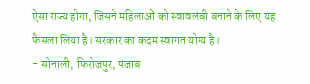ऐसा राज्य होगा, जिसने महिलाओं को स्वावलंबी बनाने के लिए यह फैसला लिया है। सरकार का कदम स्वागत योग्य है।
- सोनाली, फिरोजपुर, पंजाब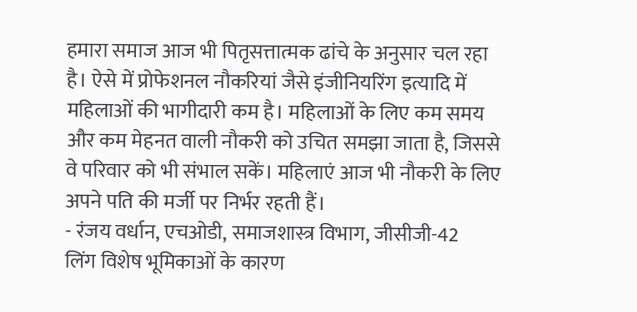हमारा समाज आज भी पितृसत्तात्मक ढांचे के अनुसार चल रहा है। ऐसे में प्रोफेशनल नौकरियां जैसे इंजीनियरिंग इत्यादि में महिलाओं की भागीदारी कम है। महिलाओं के लिए कम समय और कम मेहनत वाली नौकरी को उचित समझा जाता है, जिससे वे परिवार को भी संभाल सकें। महिलाएं आज भी नौकरी के लिए अपने पति की मर्जी पर निर्भर रहती हैं।
- रंजय वर्धान, एचओडी, समाजशास्त्र विभाग, जीसीजी-42
लिंग विशेष भूमिकाओं के कारण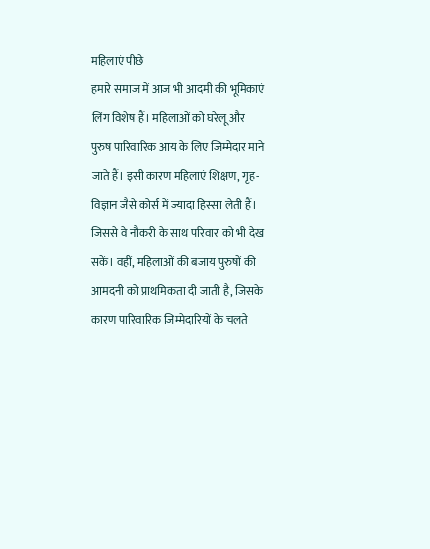महिलाएं पीछे
हमारे समाज में आज भी आदमी की भूमिकाएं लिंग विशेष हैं। महिलाओं को घरेलू और पुरुष पारिवारिक आय के लिए जिम्मेदार माने जाते हैं। इसी कारण महिलाएं शिक्षण, गृह-विज्ञान जैसे कोर्स में ज्यादा हिस्सा लेती हैं। जिससे वे नौकरी के साथ परिवार को भी देख सकें। वहीं, महिलाओं की बजाय पुरुषों की आमदनी को प्राथमिकता दी जाती है, जिसके कारण पारिवारिक जिम्मेदारियों के चलते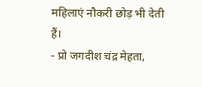महिलाएं नौकरी छोड़ भी देती हैं।
- प्रो जगदीश चंद्र मेहता,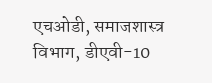एचओडी, समाजशास्त्र विभाग, डीएवी-10